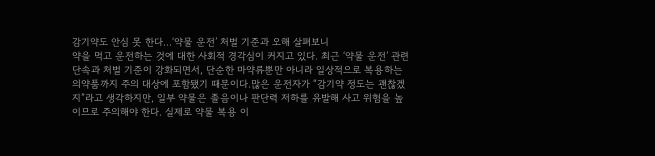감기약도 안심 못 한다…‘약물 운전’ 처벌 기준과 오해 살펴보니
약을 먹고 운전하는 것에 대한 사회적 경각심이 커지고 있다. 최근 ‘약물 운전’ 관련 단속과 처벌 기준이 강화되면서, 단순한 마약류뿐만 아니라 일상적으로 복용하는 의약품까지 주의 대상에 포함됐기 때문이다.많은 운전자가 “감기약 정도는 괜찮겠지”라고 생각하지만, 일부 약물은 졸음이나 판단력 저하를 유발해 사고 위험을 높이므로 주의해야 한다. 실제로 약물 복용 이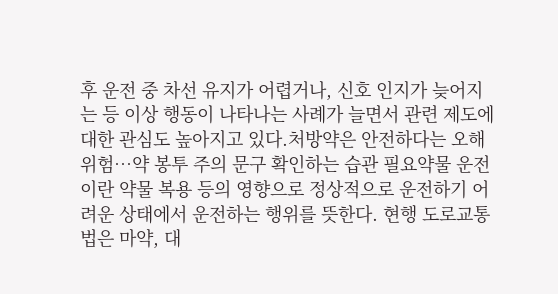후 운전 중 차선 유지가 어렵거나, 신호 인지가 늦어지는 등 이상 행동이 나타나는 사례가 늘면서 관련 제도에 대한 관심도 높아지고 있다.처방약은 안전하다는 오해 위험…약 봉투 주의 문구 확인하는 습관 필요약물 운전이란 약물 복용 등의 영향으로 정상적으로 운전하기 어려운 상태에서 운전하는 행위를 뜻한다. 현행 도로교통법은 마약, 대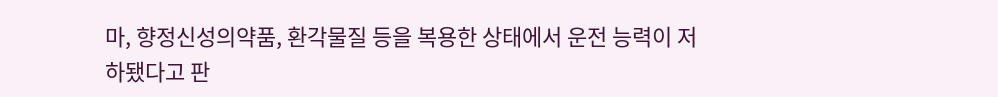마, 향정신성의약품, 환각물질 등을 복용한 상태에서 운전 능력이 저하됐다고 판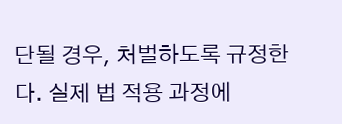단될 경우, 처벌하도록 규정한다. 실제 법 적용 과정에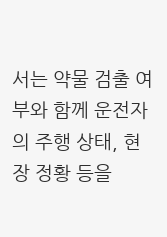서는 약물 검출 여부와 함께 운전자의 주행 상태, 현장 정황 등을